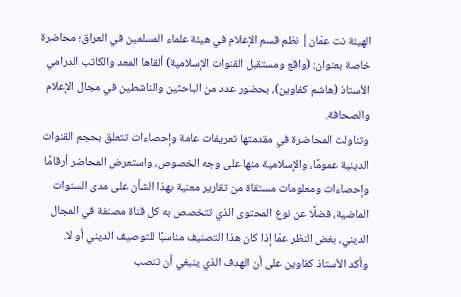الهيئة نت عمّان| نظم قسم الإعلام في هيئة علماء المسلمين في العراق؛ محاضرة خاصة بعنوان: (واقع ومستقبل القنوات الإسلامية) ألقاها المعد والكاتب الدرامي الأستاذ (هاشم كفاوين)، بحضور عدد من الباحثين والناشطين في مجال الإعلام والصحافة.
وتناولت المحاضرة في مقدمتها تعريفات عامة وإحصاءات تتعلق بحجم القنوات الدينية عمومًا، والإسلامية منها على وجه الخصوص، واستعرض المحاضر أرقامًا وإحصاءات ومعلومات مستقاة من تقارير معنية بهذا الشأن على مدى السنوات الماضية، فضلًا عن نوع المحتوى الذي تتخصص به كل قناة مصنفة في المجال الديني، بغض النظر عمّا إذا كان هذا التصنيف مناسبًا للتوصيف الديني أو لا.
وأكد الأستاذ كفاوين على أن الهدف الذي ينبغي أن تنصب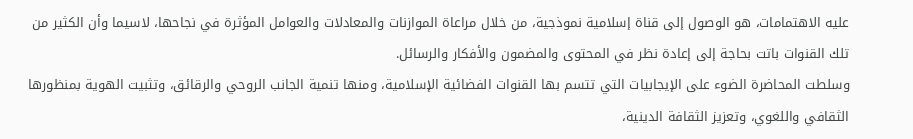عليه الاهتمامات، هو الوصول إلى قناة إسلامية نموذجية، من خلال مراعاة الموازنات والمعادلات والعوامل المؤثرة في نجاحها، لاسيما وأن الكثير من تلك القنوات باتت بحاجة إلى إعادة نظر في المحتوى والمضمون والأفكار والرسائل.
وسلطت المحاضرة الضوء على الإيجابيات التي تتسم بها القنوات الفضائية الإسلامية، ومنها تنمية الجانب الروحي والرقائق، وتثبيت الهوية بمنظورها الثقافي واللغوي، وتعزيز الثقافة الدينية،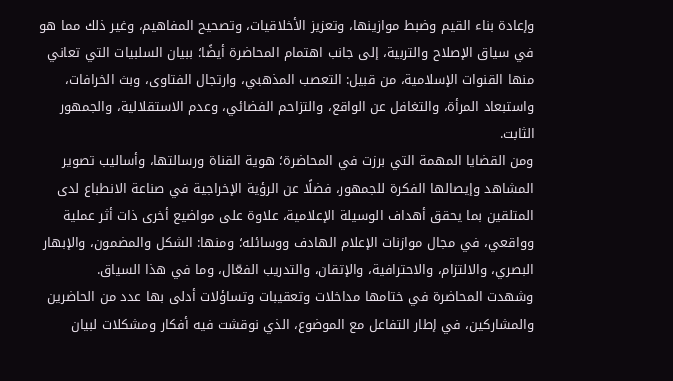وإعادة بناء القيم وضبط موازينها، وتعزيز الأخلاقيات، وتصحيح المفاهيم، وغير ذلك مما هو في سياق الإصلاح والتربية، إلى جانب اهتمام المحاضرة أيضًا؛ ببيان السلبيات التي تعاني منها القنوات الإسلامية، من قبيل: التعصب المذهبي، وارتجال الفتاوى، وبث الخرافات، واستبعاد المرأة، والتغافل عن الواقع، والتزاحم الفضائي، وعدم الاستقلالية، والجمهور الثابت.
ومن القضايا المهمة التي برزت في المحاضرة؛ هوية القناة ورسالتها، وأساليب تصوير المشاهد وإيصالها الفكرة للجمهور، فضلًا عن الرؤية الإخراجية في صناعة الانطباع لدى المتلقين بما يحقق أهداف الوسيلة الإعلامية، علاوة على مواضيع أخرى ذات أثر عملية وواقعي، في مجال موازنات الإعلام الهادف ووسائله؛ ومنها: الشكل والمضمون، والإبهار البصري، والالتزام، والاحترافية، والإتقان، والتدريب الفعّال، وما في هذا السياق.
وشهدت المحاضرة في ختامها مداخلات وتعقيبات وتساؤلات أدلى بها عدد من الحاضرين والمشاركين، في إطار التفاعل مع الموضوع، الذي نوقشت فيه أفكار ومشكلات لبيان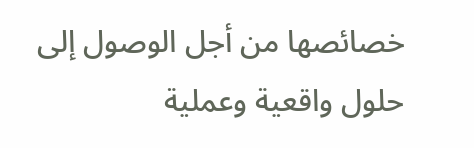خصائصها من أجل الوصول إلى حلول واقعية وعملية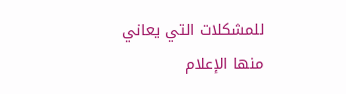للمشكلات التي يعاني منها الإعلام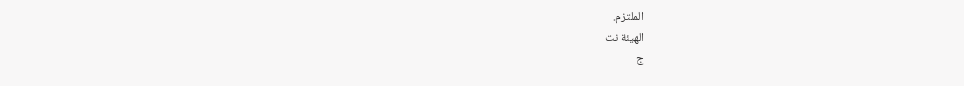الملتزم.
الهيئة نت
ج